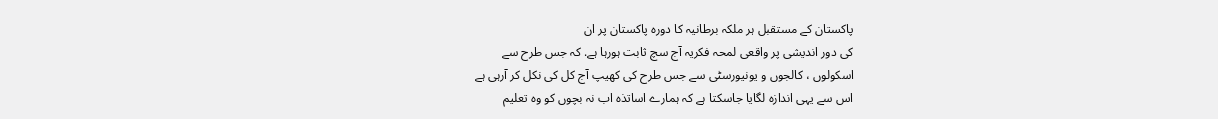پاکستان کے مستقبل ہر ملکہ برطانیہ کا دورہ پاکستان پر ان
کی دور اندیشی پر واقعی لمحہ فکریہ آج سچ ثابت ہورہا ہے. کہ جس طرح سے
اسکولوں ، کالجوں و یونیورسٹی سے جس طرح کی کھیپ آج کل کی نکل کر آرہی ہے
اس سے یہی اندازہ لگایا جاسکتا ہے کہ ہمارے اساتذہ اب نہ بچوں کو وہ تعلیم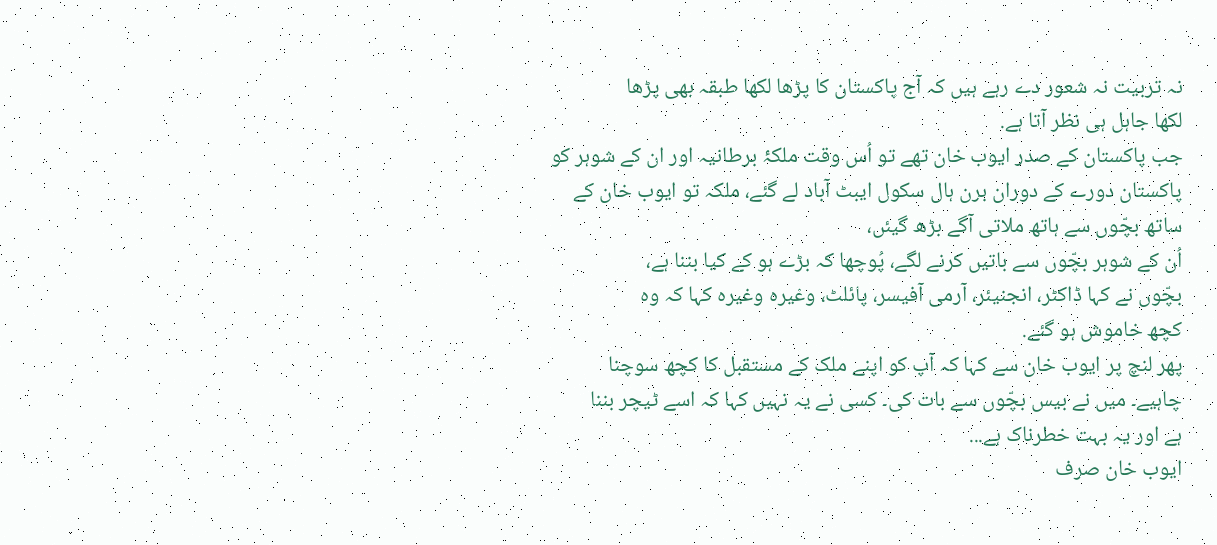نہ تربیت نہ شعور دے رہے ہیں کہ آج پاکستان کا پڑھا لکھا طبقہ بھی پڑھا
لکھا جاہل ہی نظر آتا ہے.
جب پاکستان کے صدر ایوب خان تھے تو اُس وقت ملکۂ برطانیہ اور ان کے شوہر کو
پاکستان دورے کے دوران برن ہال سکول ایبٹ آباد لے گئے، ملکہ تو ایوب خان کے
ساتھ بچّوں سے ہاتھ ملاتی آگے بڑھ گیئں،
اُن کے شوہر بچّوں سے باتیں کرنے لگے، پُوچھا کہ بڑے ہو کے کیا بننا ہے،
بچّوں نے کہا ڈاکٹر، انجنیئر، آرمی آفیسر، پائلٹ، وغیرہ وغیرہ کہا کہ وہ
کچھ خاموش ہو گئے.
پھر لنچ پر ایوب خان سے کہا کہ آپ کو اپنے ملک کے مستقبل کا کچھ سوچنا
چاہیے۔ میں نے بیس بچّوں سے بات کی۔ کسی نے یہ نہیں کہا کہ اسے ٹیچر بننا
ہے اور یہ بہت خطرناک ہے...
ایوب خان صرف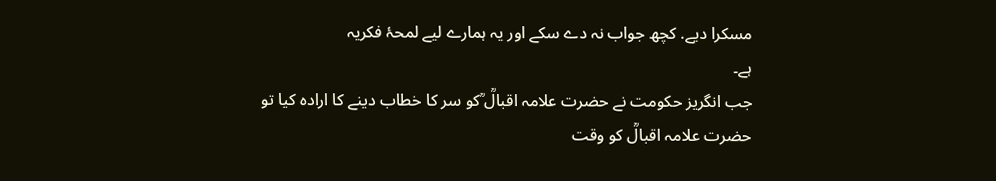مسکرا دیے. کچھ جواب نہ دے سکے اور یہ ہمارے لیے لمحۂ فکریہ
ہے۔
جب انگریز حکومت نے حضرت علامہ اقبالؒ ؒکو سر کا خطاب دینے کا ارادہ کیا تو
حضرت علامہ اقبالؒ کو وقت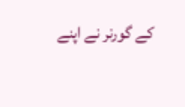کے گورنر نے اپنے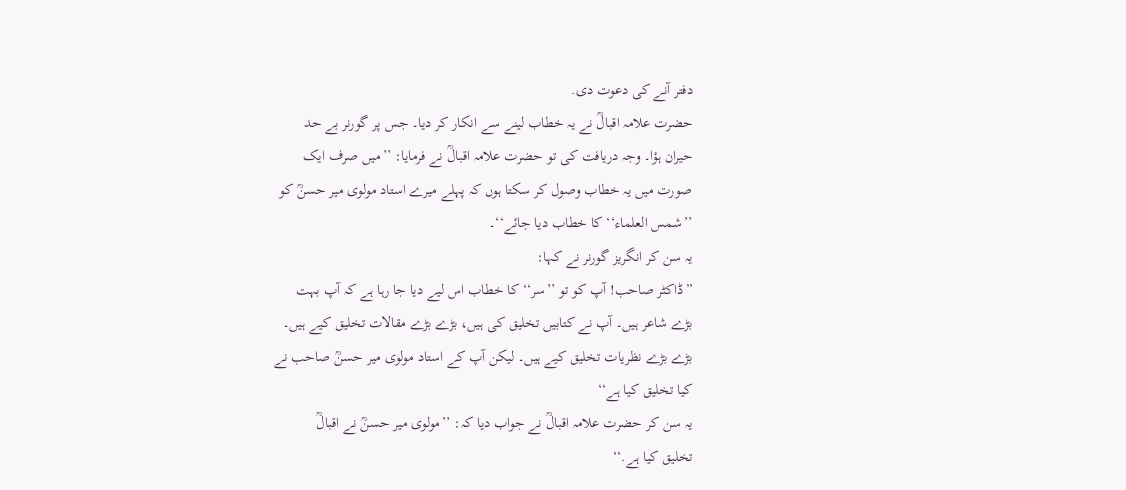دفتر آنے کی دعوت دی.
حضرت علامہ اقبالؒ نے یہ خطاب لینے سے انکار کر دیا۔ جس پر گورنر بے حد
حیران ہؤا۔ وجہ دریافت کی تو حضرت علامہ اقبالؒ نے فرمایا: ’’میں صرف ایک
صورت میں یہ خطاب وصول کر سکتا ہوں کہ پہلے میرے استاد مولوی میر حسنؒ کو
’’شمس العلماء‘‘ کا خطاب دیا جائے‘‘۔
یہ سن کر انگریز گورنر نے کہا:
”ڈاکٹر صاحب! آپ کو تو ’’سر‘‘ کا خطاب اس لیے دیا جا رہا ہے کہ آپ بہت
بڑے شاعر ہیں۔ آپ نے کتابیں تخلیق کی ہیں، بڑے بڑے مقالات تخلیق کیے ہیں۔
بڑے بڑے نظریات تخلیق کیے ہیں۔ لیکن آپ کے استاد مولوی میر حسنؒ صاحب نے
کیا تخلیق کیا ہے‘‘
یہ سن کر حضرت علامہ اقبالؒ نے جواب دیا کہ: ’’مولوی میر حسنؒ نے اقبالؒ
تخلیق کیا ہے.‘‘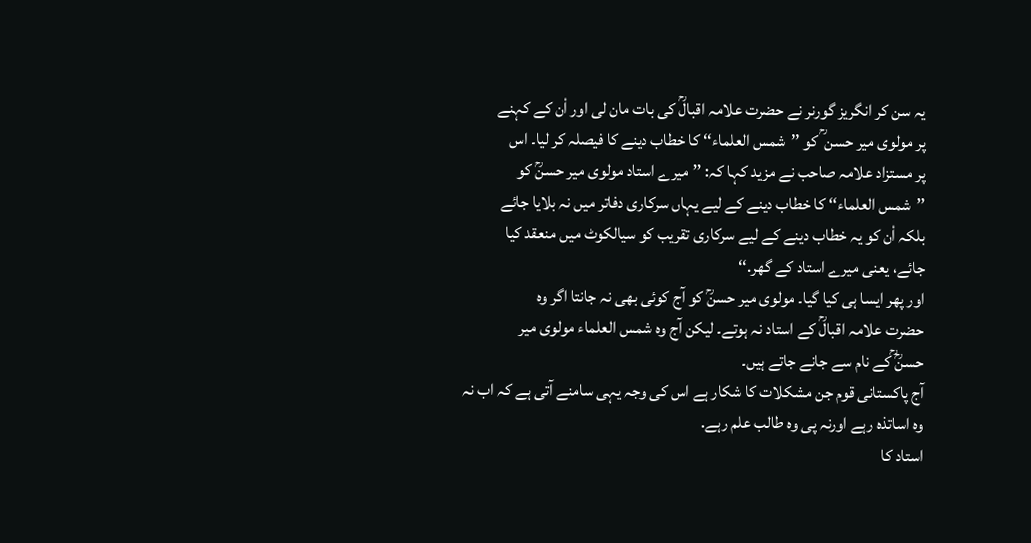یہ سن کر انگریز گورنر نے حضرت علامہ اقبالؒ کی بات مان لی اور اْن کے کہنے
پر مولوی میر حسن ؒ کو ’’شمس العلماء‘‘ کا خطاب دینے کا فیصلہ کر لیا۔ اس
پر مستزاد علامہ صاحب نے مزید کہا کہ: ’’میرے استاد مولوی میر حسنؒ کو
’’شمس العلماء‘‘ کا خطاب دینے کے لیے یہاں سرکاری دفاتر میں نہ بلایا جائے
بلکہ اْن کو یہ خطاب دینے کے لیے سرکاری تقریب کو سیالکوٹ میں منعقد کیا
جائے، یعنی میرے استاد کے گھر.‘‘
اور پھر ایسا ہی کیا گیا۔ مولوی میر حسنؒ کو آج کوئی بھی نہ جانتا اگر وہ
حضرت علامہ اقبالؒ کے استاد نہ ہوتے۔ لیکن آج وہ شمس العلماء مولوی میر
حسنؒ ؒکے نام سے جانے جاتے ہیں۔
آج پاکستانی قوم جن مشکلات کا شکار ہے اس کی وجہ یہی سامنے آتی ہے کہ اب نہ
وہ اساتذہ رہے اورنہ پی وہ طالب علم رہے.
استاد کا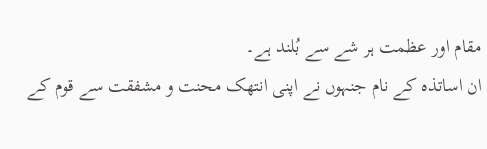مقام اور عظمت ہر شے سے بُلند ہے۔
ان اساتذہ کے نام جنہوں نے اپنی انتھک محنت و مشفقت سے قوم کے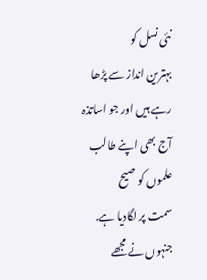نئی نسل کو
بہترین انداز سے پڑھا رہے ہیں اور جو اساتذہ آج بھی اپنے طالب علموں کو صیح
سمت پر لگادیا ہے.
جنہوں نے مجھے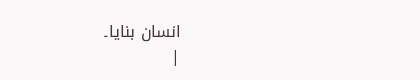انسان بنایا۔
|